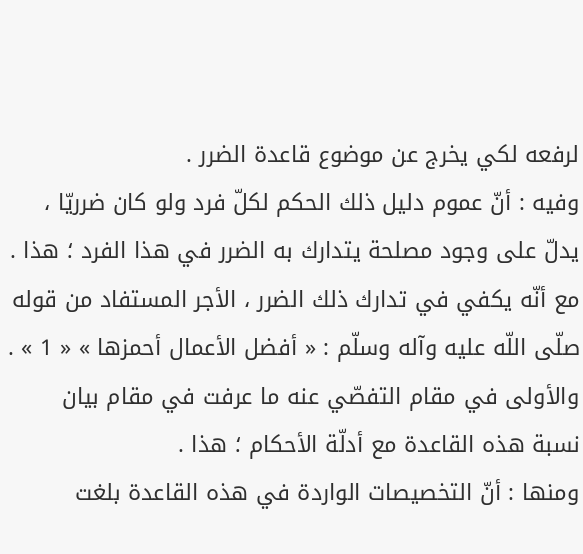لرفعه لكي يخرج عن موضوع قاعدة الضرر .
وفيه : أنّ عموم دليل ذلك الحكم لكلّ فرد ولو كان ضرريّا ، يدلّ على وجود مصلحة يتدارك به الضرر في هذا الفرد ؛ هذا . مع أنّه يكفي في تدارك ذلك الضرر ، الأجر المستفاد من قوله صلّى اللّه عليه وآله وسلّم : « أفضل الأعمال أحمزها » « 1 » .
والأولى في مقام التفصّي عنه ما عرفت في مقام بيان نسبة هذه القاعدة مع أدلّة الأحكام ؛ هذا .
ومنها : أنّ التخصيصات الواردة في هذه القاعدة بلغت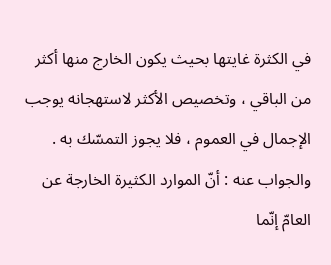في الكثرة غايتها بحيث يكون الخارج منها أكثر من الباقي ، وتخصيص الأكثر لاستهجانه يوجب الإجمال في العموم ، فلا يجوز التمسّك به .
والجواب عنه : أنّ الموارد الكثيرة الخارجة عن العامّ إنّما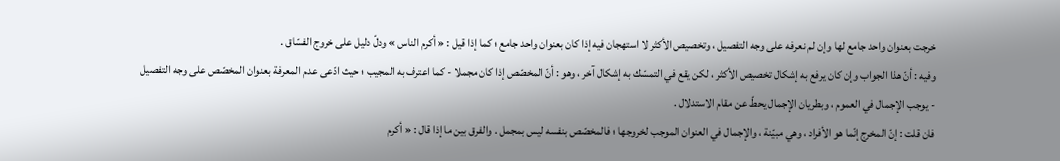خرجت بعنوان واحد جامع لها وإن لم نعرفه على وجه التفصيل ، وتخصيص الأكثر لا استهجان فيه إذا كان بعنوان واحد جامع ؛ كما إذا قيل : « أكرم الناس » ودلّ دليل على خروج الفسّاق .
وفيه : أنّ هذا الجواب وإن كان يرفع به إشكال تخصيص الأكثر ، لكن يقع في التمسّك به إشكال آخر ، وهو : أنّ المخصّص إذا كان مجملا - كما اعترف به المجيب ؛ حيث ادّعى عدم المعرفة بعنوان المخصّص على وجه التفصيل - يوجب الإجمال في العموم ، وبطريان الإجمال يحطّ عن مقام الاستدلال .
فان قلت : إنّ المخرج إنّما هو الأفراد ، وهي مبيّنة ، والإجمال في العنوان الموجب لخروجها ؛ فالمخصّص بنفسه ليس بمجمل . والفرق بين ما إذا قال : « أكرم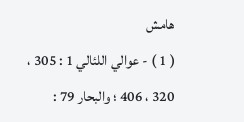هامش
( 1 ) - عوالي اللئالي 1 : 305 ، 320 ، 406 ؛ والبحار 79 :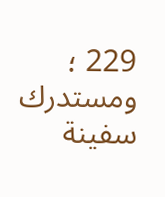229 ؛ ومستدرك سفينة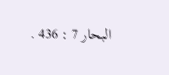البحار 7 : 436 .